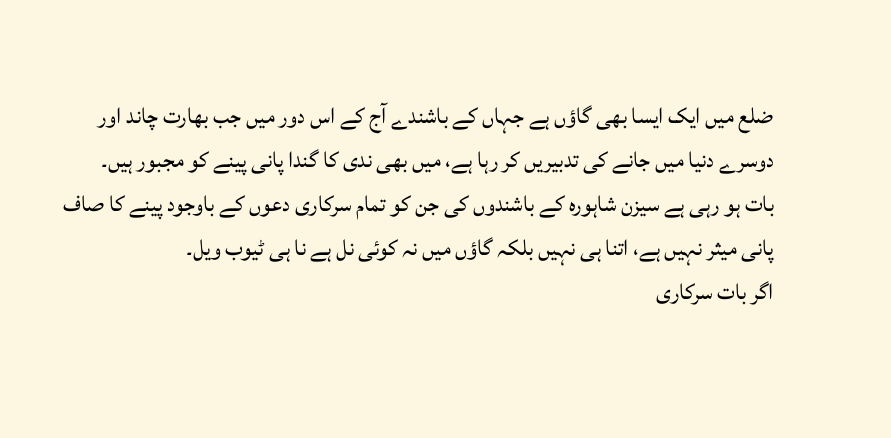ضلع میں ایک ایسا بھی گاؤں ہے جہاں کے باشندے آج کے اس دور میں جب بھارت چاند اور دوسرے دنیا میں جانے کی تدبیریں کر رہا ہے، میں بھی ندی کا گندا پانی پینے کو مجبور ہیں۔
بات ہو رہی ہے سیزن شاہورہ کے باشندوں کی جن کو تمام سرکاری دعوں کے باوجود پینے کا صاف پانی میثر نہیں ہے، اتنا ہی نہیں بلکہ گاؤں میں نہ کوئی نل ہے نا ہی ٹیوب ویل۔
اگر بات سرکاری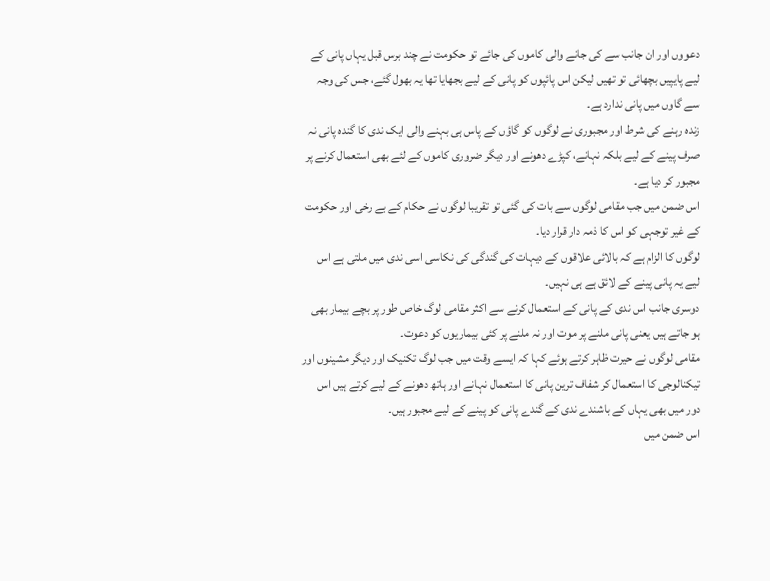دعووں اور ان جانب سے کی جانے والی کاموں کی جائے تو حکومت نے چند برس قبل یہاں پانی کے لیے پایپیں بچھائی تو تھیں لیکن اس پائپوں کو پانی کے لیے بجھایا تھا یہ بھول گئے، جس کی وجہ سے گاوں میں پانی ندارد ہے۔
زندہ رہنے کی شرط اور مجبوری نے لوگوں کو گاؤں کے پاس ہی بہنے والی ایک ندی کا گندہ پانی نہ صرف پینے کے لیے بلکہ نہانے، کپڑے دھونے اور دیگر ضروری کاموں کے لئے بھی استعمال کرنے پر مجبور کر دیا ہے۔
اس ضمن میں جب مقامی لوگوں سے بات کی گئی تو تقریبا لوگوں نے حکام کے بے رخی اور حکومت کے غیر توجہی کو اس کا ذمہ دار قرار دیا۔
لوگوں کا الزام ہے کہ بالائی علاقوں کے دیہات کی گندگی کی نکاسی اسی ندی میں ملتی ہے اس لیے یہ پانی پینے کے لائق ہے ہی نہیں۔
دوسری جانب اس ندی کے پانی کے استعمال کرنے سے اکثر مقامی لوگ خاص طور پر بچے بیمار بھی ہو جاتے ہیں یعنی پانی ملنے پر موت اور نہ ملنے پر کئی بیماریوں کو دعوت۔
مقامی لوگوں نے حیرت ظاہر کرتے ہوئے کہا کہ ایسے وقت میں جب لوگ تکنیک اور دیگر مشینوں اور تیکنالوجی کا استعمال کر شفاف ترین پانی کا استعمال نہانے اور ہاتھ دھونے کے لیے کرتے ہیں اس دور میں بھی یہاں کے باشندے ندی کے گندے پانی کو پینے کے لیے مجبور ہیں۔
اس ضمن میں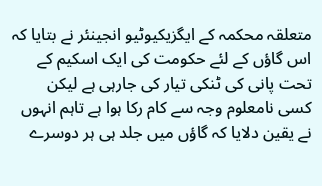متعلقہ محکمہ کے ایگزیکیوٹیو انجینئر نے بتایا کہ اس گاؤں کے لئے حکومت کی ایک اسکیم کے تحت پانی کی ٹنکی تیار کی جارہی ہے لیکن کسی نامعلوم وجہ سے کام رکا ہوا ہے تاہم انہوں نے یقین دلایا کہ گاؤں میں جلد ہی ہر دوسرے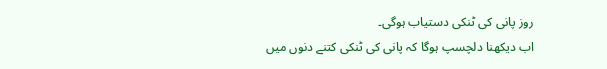روز پانی کی ٹنکی دستیاب ہوگی۔
اب دیکھنا دلچسپ ہوگا کہ پانی کی ٹنکی کتنے دنوں میں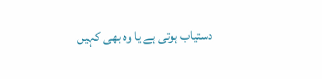دستیاب ہوتی ہے یا وہ بھی کہیں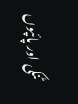ٹنکی اور پائپوں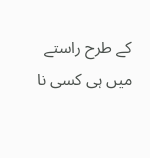کے طرح راستے میں ہی کسی نا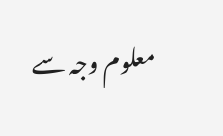معلوم وجہ سے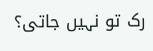رک تو نہیں جاتی؟